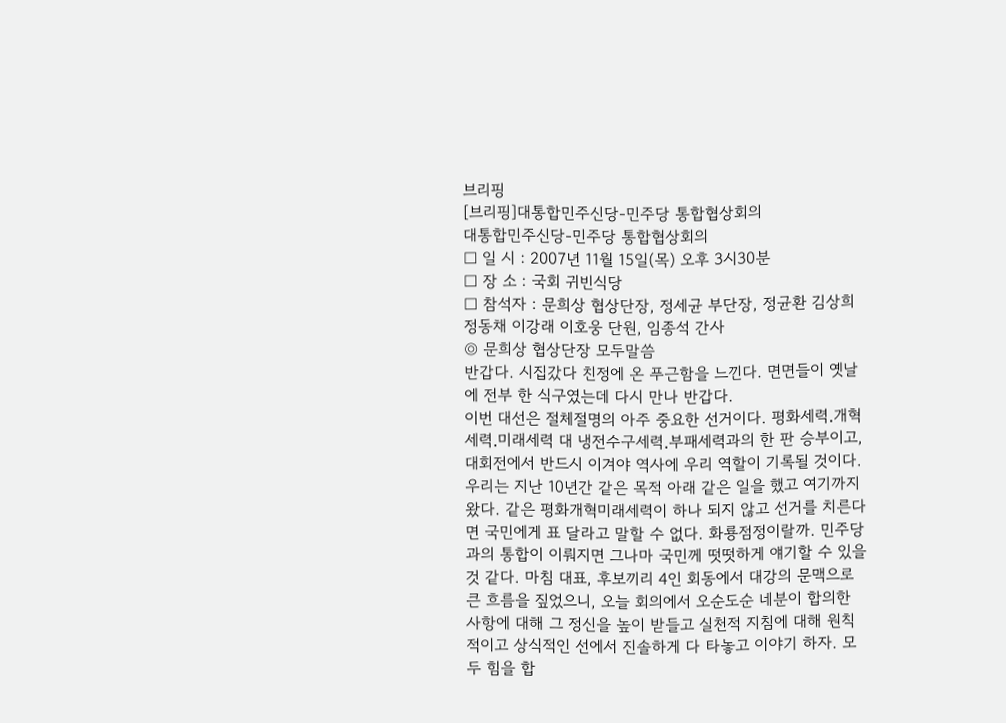브리핑
[브리핑]대통합민주신당-민주당 통합협상회의
대통합민주신당-민주당 통합협상회의
□ 일 시 : 2007년 11월 15일(목) 오후 3시30분
□ 장 소 : 국회 귀빈식당
□ 참석자 : 문희상 협상단장, 정세균 부단장, 정균환 김상희 정동채 이강래 이호웅 단원, 임종석 간사
◎ 문희상 협상단장 모두말씀
반갑다. 시집갔다 친정에 온 푸근함을 느낀다. 면면들이 옛날에 전부 한 식구였는데 다시 만나 반갑다.
이번 대선은 절체절명의 아주 중요한 선거이다. 평화세력․개혁세력․미래세력 대 냉전수구세력․부패세력과의 한 판 승부이고, 대회전에서 반드시 이겨야 역사에 우리 역할이 기록될 것이다.
우리는 지난 10년간 같은 목적 아래 같은 일을 했고 여기까지 왔다. 같은 평화개혁미래세력이 하나 되지 않고 선거를 치른다면 국민에게 표 달라고 말할 수 없다. 화룡점정이랄까. 민주당과의 통합이 이뤄지면 그나마 국민께 떳떳하게 얘기할 수 있을 것 같다. 마침 대표, 후보끼리 4인 회동에서 대강의 문맥으로 큰 흐름을 짚었으니, 오늘 회의에서 오순도순 네분이 합의한 사항에 대해 그 정신을 높이 받들고 실천적 지침에 대해 원칙적이고 상식적인 선에서 진솔하게 다 타놓고 이야기 하자. 모두 힘을 합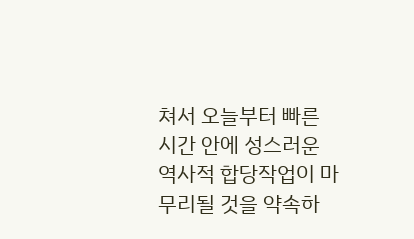쳐서 오늘부터 빠른 시간 안에 성스러운 역사적 합당작업이 마무리될 것을 약속하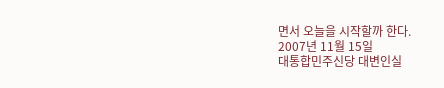면서 오늘을 시작할까 한다.
2007년 11월 15일
대통합민주신당 대변인실